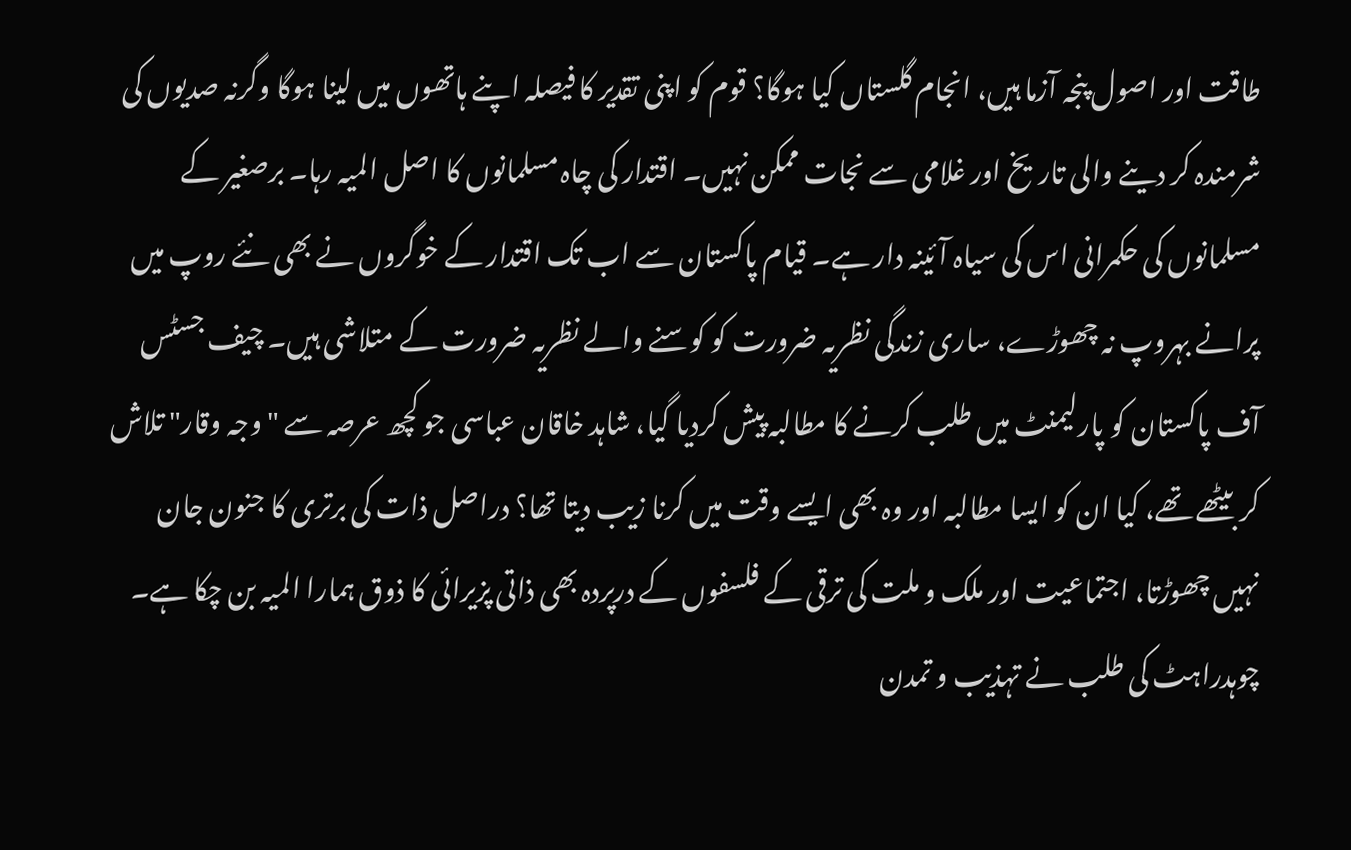طاقت اور اصول پنجہ آزما ہیں، انجام گلستاں کیا ہوگا؟ قوم کو اپنی تقدیر کا فیصلہ اپنے ہاتھوں میں لینا ہوگا وگرنہ صدیوں کی شرمندہ کر دینے والی تاریخ اور غلامی سے نجات ممکن نہیں۔ اقتدار کی چاہ مسلمانوں کا اصل المیہ رہا۔ برصغیر کے مسلمانوں کی حکمرانی اس کی سیاہ آئینہ دار ہے۔ قیام پاکستان سے اب تک اقتدار کے خوگروں نے بھی نئے روپ میں پرانے بہروپ نہ چھوڑے، ساری زندگی نظریہ ضرورت کو کوسنے والے نظریہ ضرورت کے متلاشی ہیں۔ چیف جسٹس آف پاکستان کو پارلیمنٹ میں طلب کرنے کا مطالبہ پیش کردیا گیا، شاہد خاقان عباسی جو کچھ عرصہ سے "وجہ وقار" تلاش کر بیٹھے تھے، کیا ان کو ایسا مطالبہ اور وہ بھی ایسے وقت میں کرنا زیب دیتا تھا؟ دراصل ذات کی برتری کا جنون جان نہیں چھوڑتا، اجتماعیت اور ملک و ملت کی ترقی کے فلسفوں کے درپردہ بھی ذاتی پزیرائی کا ذوق ہمارا المیہ بن چکا ہے۔ چوہدراہٹ کی طلب نے تہذیب و تمدن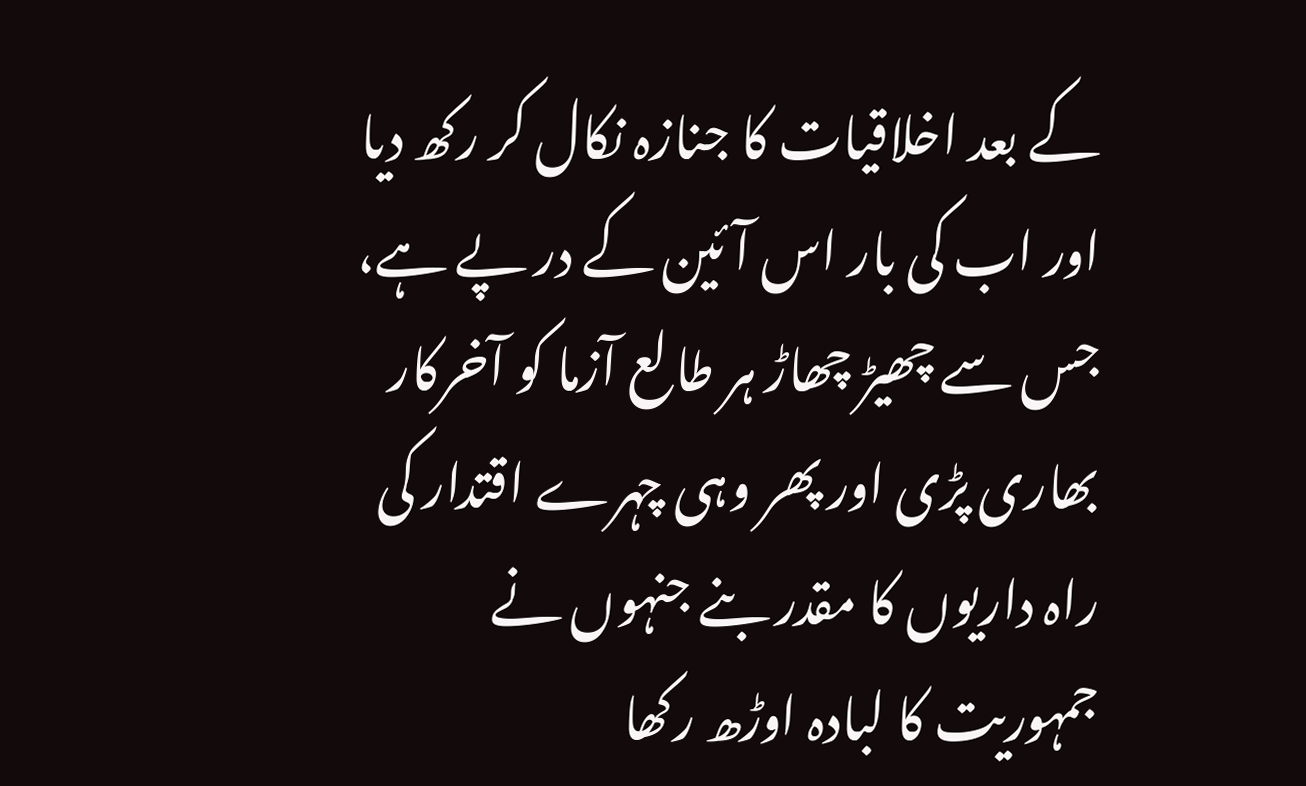کے بعد اخلاقیات کا جنازہ نکال کر رکھ دیا اور اب کی بار اس آئین کے در پے ہے، جس سے چھیڑ چھاڑ ہر طالع آزما کو آخرکار بھاری پڑی اور پھر وہی چہرے اقتدار کی راہ داریوں کا مقدر بنے جنہوں نے جمہوریت کا لبادہ اوڑھ رکھا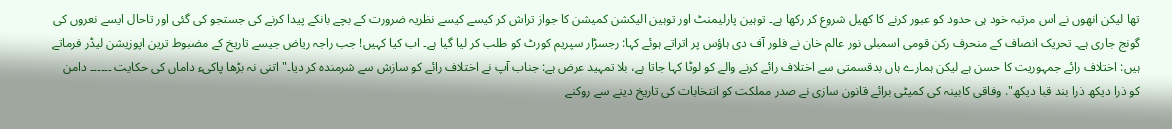تھا لیکن انھوں نے اس مرتبہ خود ہی حدود کو عبور کرنے کا کھیل شروع کر رکھا ہے۔ توہین پارلیمنٹ اور توہین الیکشن کمیشن کا جواز تراش کر کیسے کیسے نظریہ ضرورت کے بچے بانکے پیدا کرنے کی جستجو کی گئی اور تاحال ایسے نعروں کی گونج جاری ہے۔ تحریک انصاف کے منحرف رکن قومی اسمبلی نور عالم خان نے فلور آف دی ہاؤس پر اتراتے ہوئے کہا: رجسڑار سپریم کورٹ کو طلب کر لیا گیا ہے۔ اب کیا کہیں! جب راجہ ریاض جیسے تاریخ کے مضبوط ترین اپوزیشن لیڈر فرماتے ہیں: اختلاف رائے جمہوریت کا حسن ہے لیکن ہمارے ہاں بدقسمتی سے اختلاف رائے کرنے والے کو لوٹا کہا جاتا ہے، بلا تمہید عرض ہے: جناب آپ نے اختلاف رائے کو سازش سے شرمندہ کر دیا۔"اتنی نہ بڑھا پاکیء داماں کی حکایت ۔۔۔۔۔۔ دامن کو ذرا دیکھ ذرا بند قبا دیکھ". وفاقی کابینہ کی کمیٹی برائے قانون سازی نے صدر مملکت کو انتخابات کی تاریخ دینے سے روکنے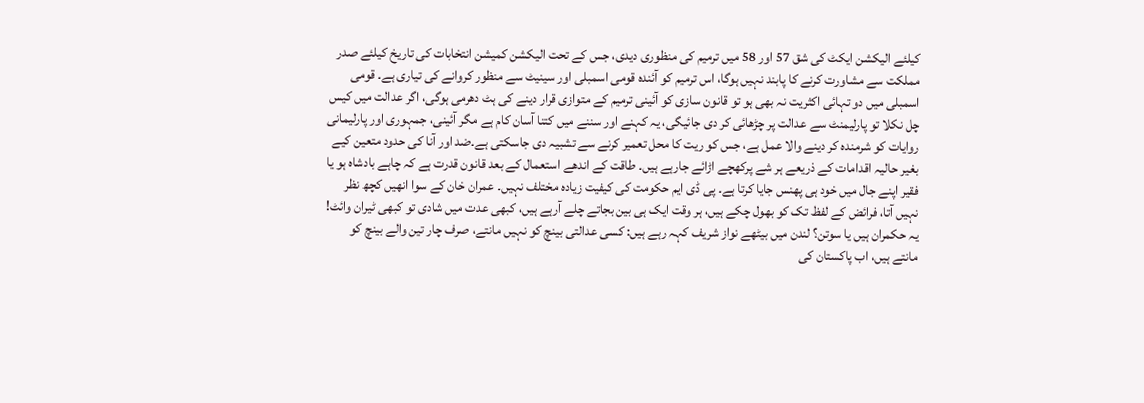کیلئے الیکشن ایکٹ کی شق 57 اور 58 میں ترمیم کی منظوری دیدی، جس کے تحت الیکشن کمیشن انتخابات کی تاریخ کیلئے صدر مملکت سے مشاورت کرنے کا پابند نہیں ہوگا، اس ترمیم کو آئندہ قومی اسمبلی اور سینیٹ سے منظور کروانے کی تیاری ہے۔ قومی اسمبلی میں دو تہائی اکثریت نہ بھی ہو تو قانون سازی کو آئینی ترمیم کے متوازی قرار دینے کی ہٹ دھرمی ہوگی، اگر عدالت میں کیس چل نکلا تو پارلیمنٹ سے عدالت پر چڑھائی کر دی جائیگی، یہ کہنے اور سننے میں کتنا آسان کام ہے مگر آئینی، جمہوری اور پارلیمانی روایات کو شرمندہ کر دینے والا عمل ہے، جس کو ریت کا محل تعمیر کرنے سے تشبیہ دی جاسکتی ہے۔ضد اور آنا کی حدود متعین کیے بغیر حالیہ اقدامات کے ذریعے ہر شے پرکھچے اڑائے جارہے ہیں۔ طاقت کے اندھے استعمال کے بعد قانون قدرت ہے کہ چاہے بادشاہ ہو یا فقیر اپنے جال میں خود ہی پھنس جایا کرتا ہے۔ پی ڈی ایم حکومت کی کیفیت زیادہ مختلف نہیں۔ عمران خان کے سوا انھیں کچھ نظر نہیں آتا، فرائض کے لفظ تک کو بھول چکے ہیں، ہر وقت ایک ہی بین بجاتے چلے آرہے ہیں، کبھی عدت میں شادی تو کبھی ٹیران وائٹ! یہ حکمران ہیں یا سوتن؟ لندن میں بیٹھے نواز شریف کہہ رہے ہیں: کسی عدالتی بینچ کو نہیں مانتے، صرف چار تین والے بینچ کو مانتے ہیں، اب پاکستان کی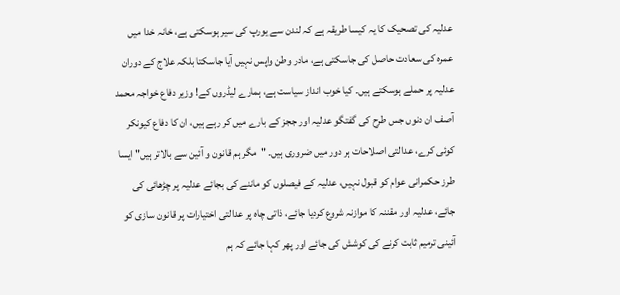عدلیہ کی تصحیک کا یہ کیسا طریقہ ہے کہ لندن سے یورپ کی سیر ہوسکتی ہے، خانہ خدا میں عمرہ کی سعادت حاصل کی جاسکتی ہے، مادر وطن واپس نہیں آیا جاسکتا بلکہ علاج کے دوران عدلیہ پر حملے ہوسکتے ہیں۔ کیا خوب انداز سیاست ہے، ہمارے لیڈروں کے! وزیر دفاع خواجہ محمد آصف ان دنوں جس طرح کی گفتگو عدلیہ اور ججز کے بارے میں کر رہے ہیں، ان کا دفاع کیونکر کوئی کرے، عدالتی اصلاحات ہر دور میں ضروری ہیں۔ "مگر ہم قانون و آئین سے بالاتر ہیں" ایسا طرز حکمرانی عوام کو قبول نہیں، عدلیہ کے فیصلوں کو ماننے کی بجائے عدلیہ پر چڑھائی کی جائے، عدلیہ اور مقننہ کا موازنہ شروع کردیا جائے، ذاتی چاہ پر عدالتی اختیارات پر قانون سازی کو آئینی ترمیم ثابت کرنے کی کوشش کی جائے اور پھر کہا جائے کہ ہم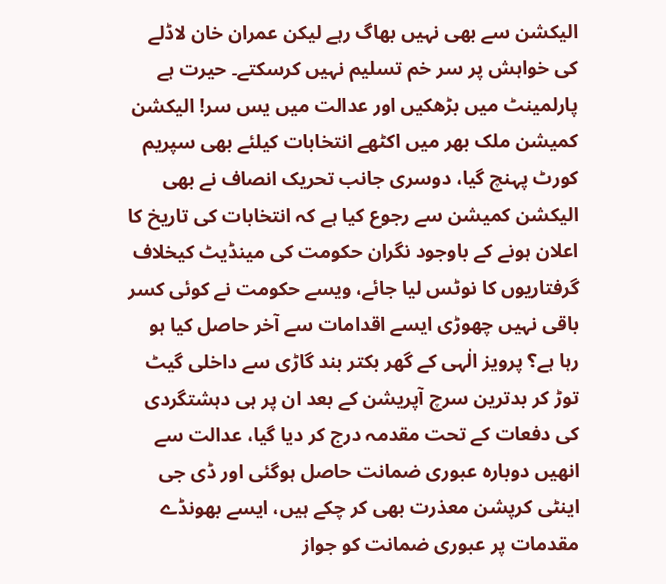الیکشن سے بھی نہیں بھاگ رہے لیکن عمران خان لاڈلے کی خواہش پر سر خم تسلیم نہیں کرسکتے۔ حیرت ہے پارلمینٹ میں بڑھکیں اور عدالت میں یس سر! الیکشن کمیشن ملک بھر میں اکٹھے انتخابات کیلئے بھی سپریم کورٹ پہنچ گیا، دوسری جانب تحریک انصاف نے بھی الیکشن کمیشن سے رجوع کیا ہے کہ انتخابات کی تاریخ کا اعلان ہونے کے باوجود نگران حکومت کی مینڈیٹ کیخلاف گرفتاریوں کا نوٹس لیا جائے، ویسے حکومت نے کوئی کسر باقی نہیں چھوڑی ایسے اقدامات سے آخر حاصل کیا ہو رہا ہے؟ پرویز الٰہی کے گھر بکتر بند گاڑی سے داخلی گیٹ توڑ کر بدترین سرچ آپریشن کے بعد ان پر ہی دہشتگردی کی دفعات کے تحت مقدمہ درج کر دیا گیا، عدالت سے انھیں دوبارہ عبوری ضمانت حاصل ہوگئی اور ڈی جی اینٹی کرپشن معذرت بھی کر چکے ہیں، ایسے بھونڈے مقدمات پر عبوری ضمانت کو جواز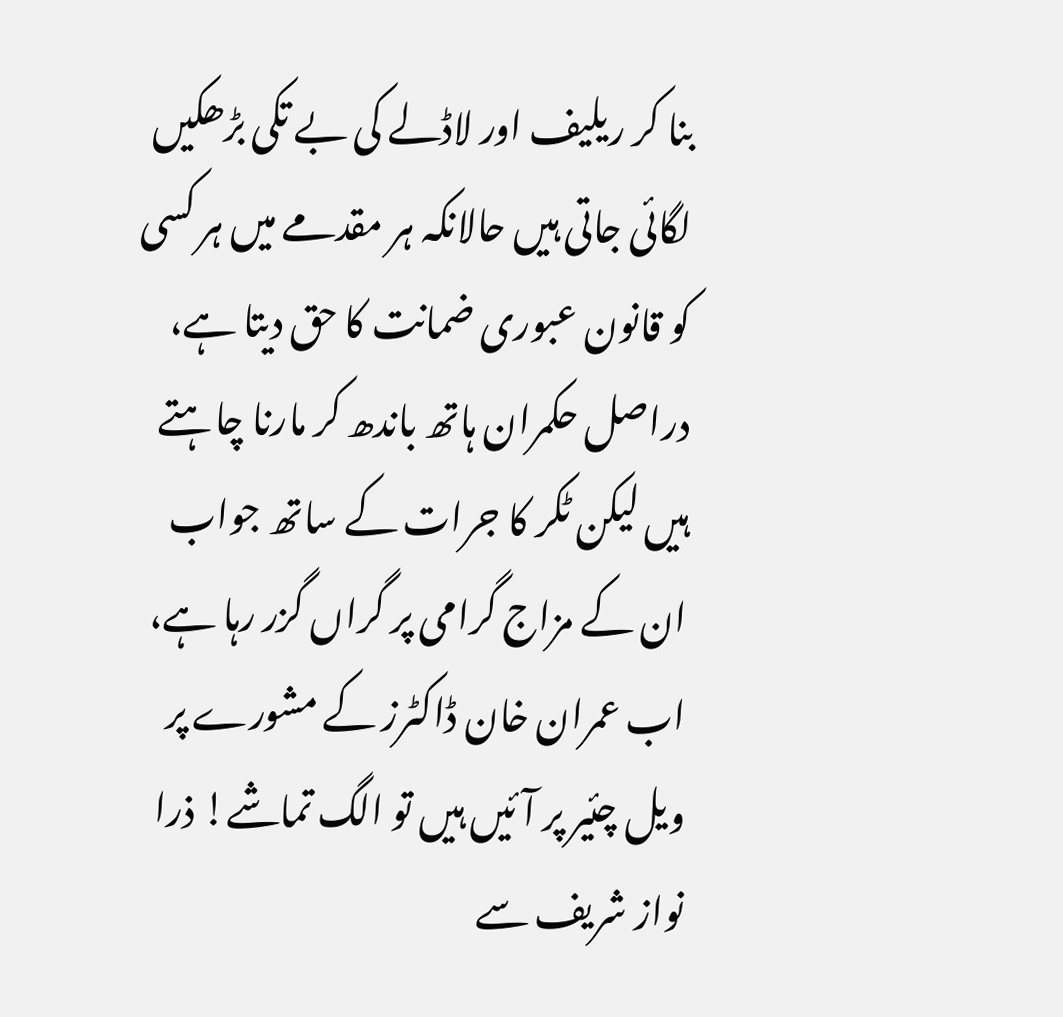بنا کر ریلیف اور لاڈلے کی بے تکی بڑھکیں لگائی جاتی ہیں حالانکہ ہر مقدمے میں ہر کسی کو قانون عبوری ضمانت کا حق دیتا ہے، دراصل حکمران ہاتھ باندھ کر مارنا چاہتے ہیں لیکن ٹکر کا جرات کے ساتھ جواب ان کے مزاج گرامی پر گراں گزر رہا ہے، اب عمران خان ڈاکٹرز کے مشورے پر ویل چئیر پر آئیں ہیں تو الگ تماشے! ذرا نواز شریف سے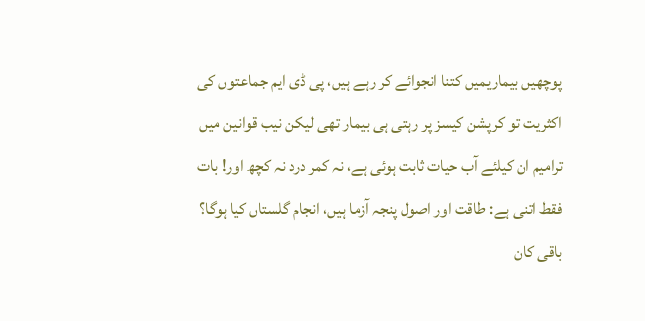پوچھیں بیماریمیں کتنا انجوائے کر رہے ہیں، پی ڈی ایم جماعتوں کی اکثریت تو کرپشن کیسز پر رہتی ہی بیمار تھی لیکن نیب قوانین میں ترامیم ان کیلئے آب حیات ثابت ہوئی ہے، نہ کمر درد نہ کچھ اور! بات فقط اتنی ہے: طاقت اور اصول پنجہ آزما ہیں، انجام گلستاں کیا ہوگا؟ باقی کان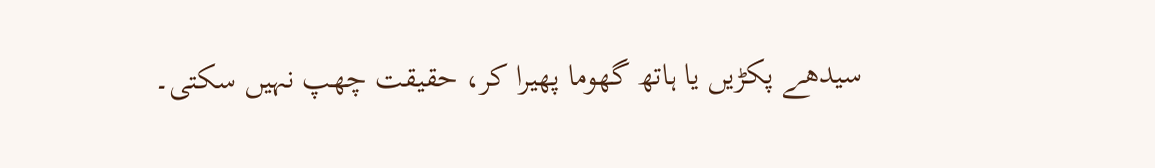سیدھے پکڑیں یا ہاتھ گھوما پھیرا کر، حقیقت چھپ نہیں سکتی۔